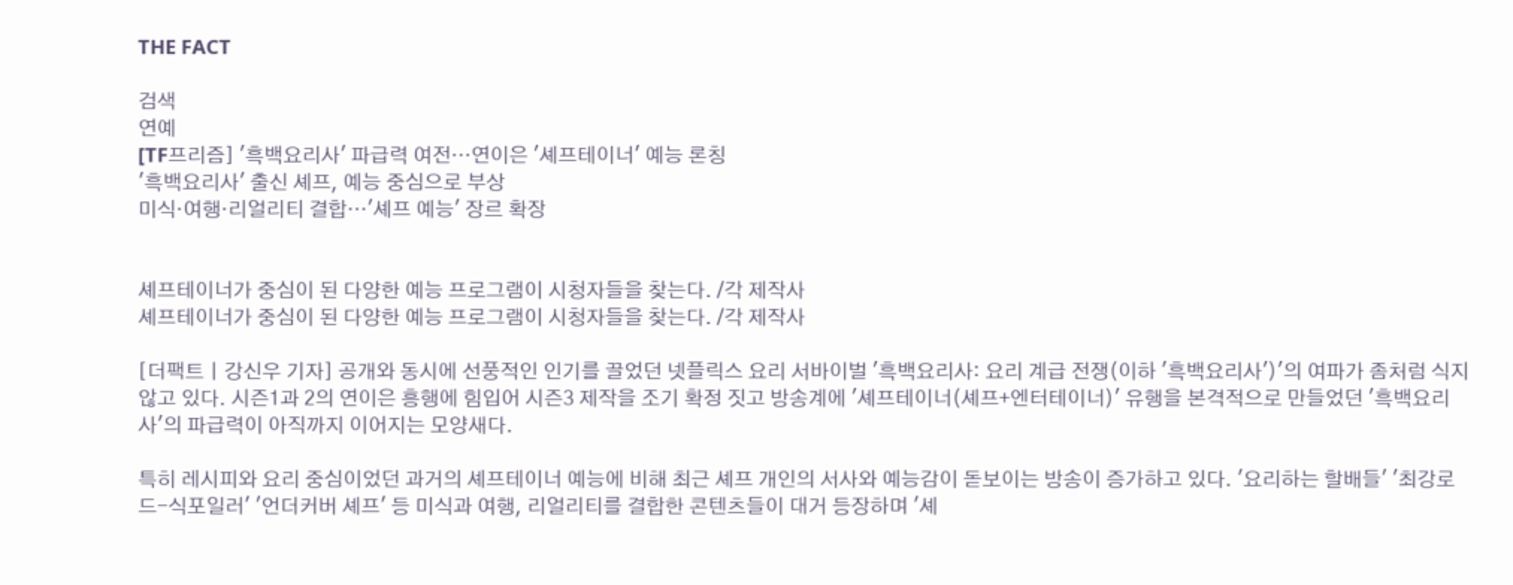THE FACT

검색
연예
[TF프리즘] '흑백요리사' 파급력 여전…연이은 '셰프테이너' 예능 론칭
'흑백요리사' 출신 셰프, 예능 중심으로 부상
미식·여행·리얼리티 결합…'셰프 예능' 장르 확장


셰프테이너가 중심이 된 다양한 예능 프로그램이 시청자들을 찾는다. /각 제작사
셰프테이너가 중심이 된 다양한 예능 프로그램이 시청자들을 찾는다. /각 제작사

[더팩트ㅣ강신우 기자] 공개와 동시에 선풍적인 인기를 끌었던 넷플릭스 요리 서바이벌 '흑백요리사: 요리 계급 전쟁(이하 '흑백요리사')'의 여파가 좀처럼 식지 않고 있다. 시즌1과 2의 연이은 흥행에 힘입어 시즌3 제작을 조기 확정 짓고 방송계에 '셰프테이너(셰프+엔터테이너)' 유행을 본격적으로 만들었던 '흑백요리사'의 파급력이 아직까지 이어지는 모양새다.

특히 레시피와 요리 중심이었던 과거의 셰프테이너 예능에 비해 최근 셰프 개인의 서사와 예능감이 돋보이는 방송이 증가하고 있다. '요리하는 할배들' '최강로드-식포일러' '언더커버 셰프' 등 미식과 여행, 리얼리티를 결합한 콘텐츠들이 대거 등장하며 '셰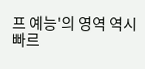프 예능'의 영역 역시 빠르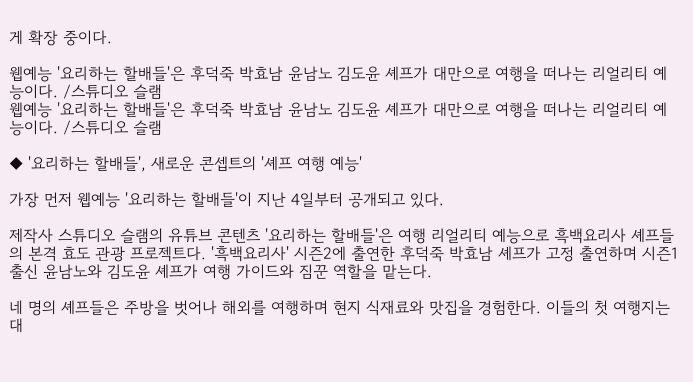게 확장 중이다.

웹예능 '요리하는 할배들'은 후덕죽 박효남 윤남노 김도윤 셰프가 대만으로 여행을 떠나는 리얼리티 예능이다. /스튜디오 슬램
웹예능 '요리하는 할배들'은 후덕죽 박효남 윤남노 김도윤 셰프가 대만으로 여행을 떠나는 리얼리티 예능이다. /스튜디오 슬램

◆ '요리하는 할배들', 새로운 콘셉트의 '셰프 여행 예능'

가장 먼저 웹예능 '요리하는 할배들'이 지난 4일부터 공개되고 있다.

제작사 스튜디오 슬램의 유튜브 콘텐츠 '요리하는 할배들'은 여행 리얼리티 예능으로 흑백요리사 셰프들의 본격 효도 관광 프로젝트다. '흑백요리사' 시즌2에 출연한 후덕죽 박효남 셰프가 고정 출연하며 시즌1 출신 윤남노와 김도윤 셰프가 여행 가이드와 짐꾼 역할을 맡는다.

네 명의 셰프들은 주방을 벗어나 해외를 여행하며 현지 식재료와 맛집을 경험한다. 이들의 첫 여행지는 대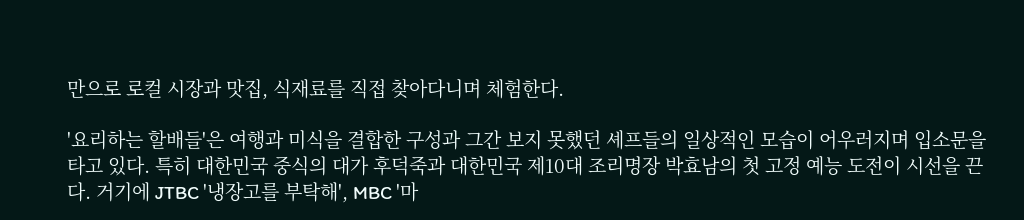만으로 로컬 시장과 맛집, 식재료를 직접 찾아다니며 체험한다.

'요리하는 할배들'은 여행과 미식을 결합한 구성과 그간 보지 못했던 셰프들의 일상적인 모습이 어우러지며 입소문을 타고 있다. 특히 대한민국 중식의 대가 후덕죽과 대한민국 제10대 조리명장 박효남의 첫 고정 예능 도전이 시선을 끈다. 거기에 JTBC '냉장고를 부탁해', MBC '마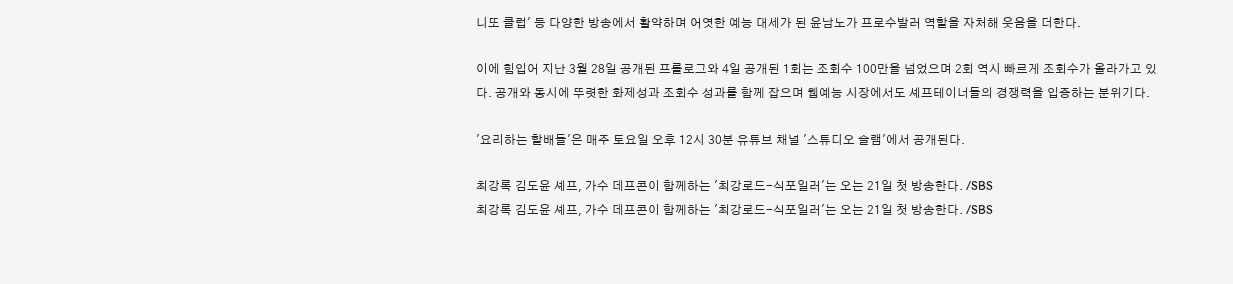니또 클럽' 등 다양한 방송에서 활약하며 어엿한 예능 대세가 된 윤남노가 프로수발러 역할을 자처해 웃음을 더한다.

이에 힘입어 지난 3월 28일 공개된 프롤로그와 4일 공개된 1회는 조회수 100만을 넘었으며 2회 역시 빠르게 조회수가 올라가고 있다. 공개와 동시에 뚜렷한 화제성과 조회수 성과를 함께 잡으며 웹예능 시장에서도 셰프테이너들의 경쟁력을 입증하는 분위기다.

'요리하는 할배들'은 매주 토요일 오후 12시 30분 유튜브 채널 '스튜디오 슬램'에서 공개된다.

최강록 김도윤 셰프, 가수 데프콘이 함께하는 '최강로드-식포일러'는 오는 21일 첫 방송한다. /SBS
최강록 김도윤 셰프, 가수 데프콘이 함께하는 '최강로드-식포일러'는 오는 21일 첫 방송한다. /SBS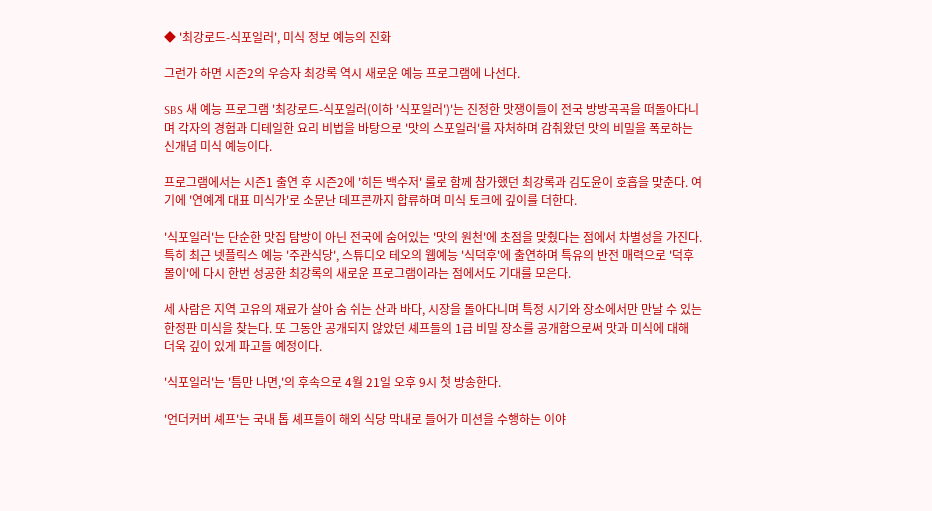◆ '최강로드-식포일러', 미식 정보 예능의 진화

그런가 하면 시즌2의 우승자 최강록 역시 새로운 예능 프로그램에 나선다.

SBS 새 예능 프로그램 '최강로드-식포일러(이하 '식포일러')'는 진정한 맛쟁이들이 전국 방방곡곡을 떠돌아다니며 각자의 경험과 디테일한 요리 비법을 바탕으로 '맛의 스포일러'를 자처하며 감춰왔던 맛의 비밀을 폭로하는 신개념 미식 예능이다.

프로그램에서는 시즌1 출연 후 시즌2에 '히든 백수저' 룰로 함께 참가했던 최강록과 김도윤이 호흡을 맞춘다. 여기에 '연예계 대표 미식가'로 소문난 데프콘까지 합류하며 미식 토크에 깊이를 더한다.

'식포일러'는 단순한 맛집 탐방이 아닌 전국에 숨어있는 '맛의 원천'에 초점을 맞췄다는 점에서 차별성을 가진다. 특히 최근 넷플릭스 예능 '주관식당', 스튜디오 테오의 웹예능 '식덕후'에 출연하며 특유의 반전 매력으로 '덕후 몰이'에 다시 한번 성공한 최강록의 새로운 프로그램이라는 점에서도 기대를 모은다.

세 사람은 지역 고유의 재료가 살아 숨 쉬는 산과 바다, 시장을 돌아다니며 특정 시기와 장소에서만 만날 수 있는 한정판 미식을 찾는다. 또 그동안 공개되지 않았던 셰프들의 1급 비밀 장소를 공개함으로써 맛과 미식에 대해 더욱 깊이 있게 파고들 예정이다.

'식포일러'는 '틈만 나면,'의 후속으로 4월 21일 오후 9시 첫 방송한다.

'언더커버 셰프'는 국내 톱 셰프들이 해외 식당 막내로 들어가 미션을 수행하는 이야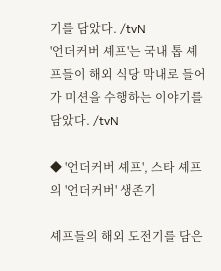기를 담았다. /tvN
'언더커버 셰프'는 국내 톱 셰프들이 해외 식당 막내로 들어가 미션을 수행하는 이야기를 담았다. /tvN

◆ '언더커버 셰프', 스타 셰프의 '언더커버' 생존기

셰프들의 해외 도전기를 담은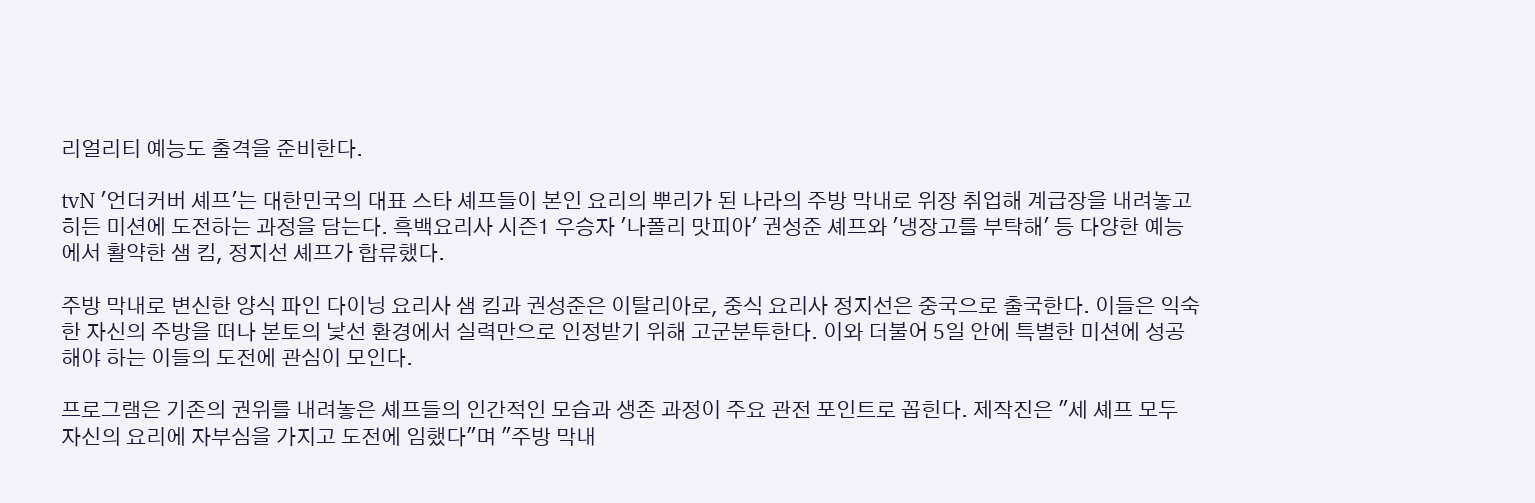리얼리티 예능도 출격을 준비한다.

tvN '언더커버 셰프'는 대한민국의 대표 스타 셰프들이 본인 요리의 뿌리가 된 나라의 주방 막내로 위장 취업해 계급장을 내려놓고 히든 미션에 도전하는 과정을 담는다. 흑백요리사 시즌1 우승자 '나폴리 맛피아' 권성준 셰프와 '냉장고를 부탁해' 등 다양한 예능에서 활약한 샘 킴, 정지선 셰프가 합류했다.

주방 막내로 변신한 양식 파인 다이닝 요리사 샘 킴과 권성준은 이탈리아로, 중식 요리사 정지선은 중국으로 출국한다. 이들은 익숙한 자신의 주방을 떠나 본토의 낯선 환경에서 실력만으로 인정받기 위해 고군분투한다. 이와 더불어 5일 안에 특별한 미션에 성공해야 하는 이들의 도전에 관심이 모인다.

프로그램은 기존의 권위를 내려놓은 셰프들의 인간적인 모습과 생존 과정이 주요 관전 포인트로 꼽힌다. 제작진은 "세 셰프 모두 자신의 요리에 자부심을 가지고 도전에 임했다"며 "주방 막내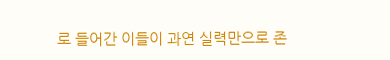로 들어간 이들이 과연 실력만으로 존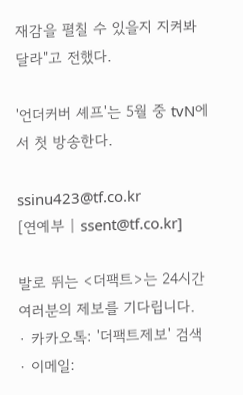재감을 펼칠 수 있을지 지켜봐 달라"고 전했다.

'언더커버 셰프'는 5월 중 tvN에서 첫 방송한다.

ssinu423@tf.co.kr
[연예부 | ssent@tf.co.kr]

발로 뛰는 <더팩트>는 24시간 여러분의 제보를 기다립니다.
· 카카오톡: '더팩트제보' 검색
· 이메일: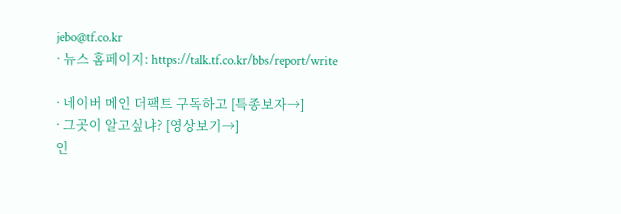jebo@tf.co.kr
· 뉴스 홈페이지: https://talk.tf.co.kr/bbs/report/write

· 네이버 메인 더팩트 구독하고 [특종보자→]
· 그곳이 알고싶냐? [영상보기→]
인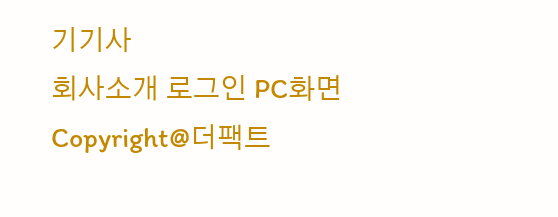기기사
회사소개 로그인 PC화면
Copyright@더팩트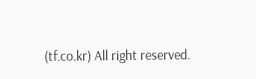(tf.co.kr) All right reserved.